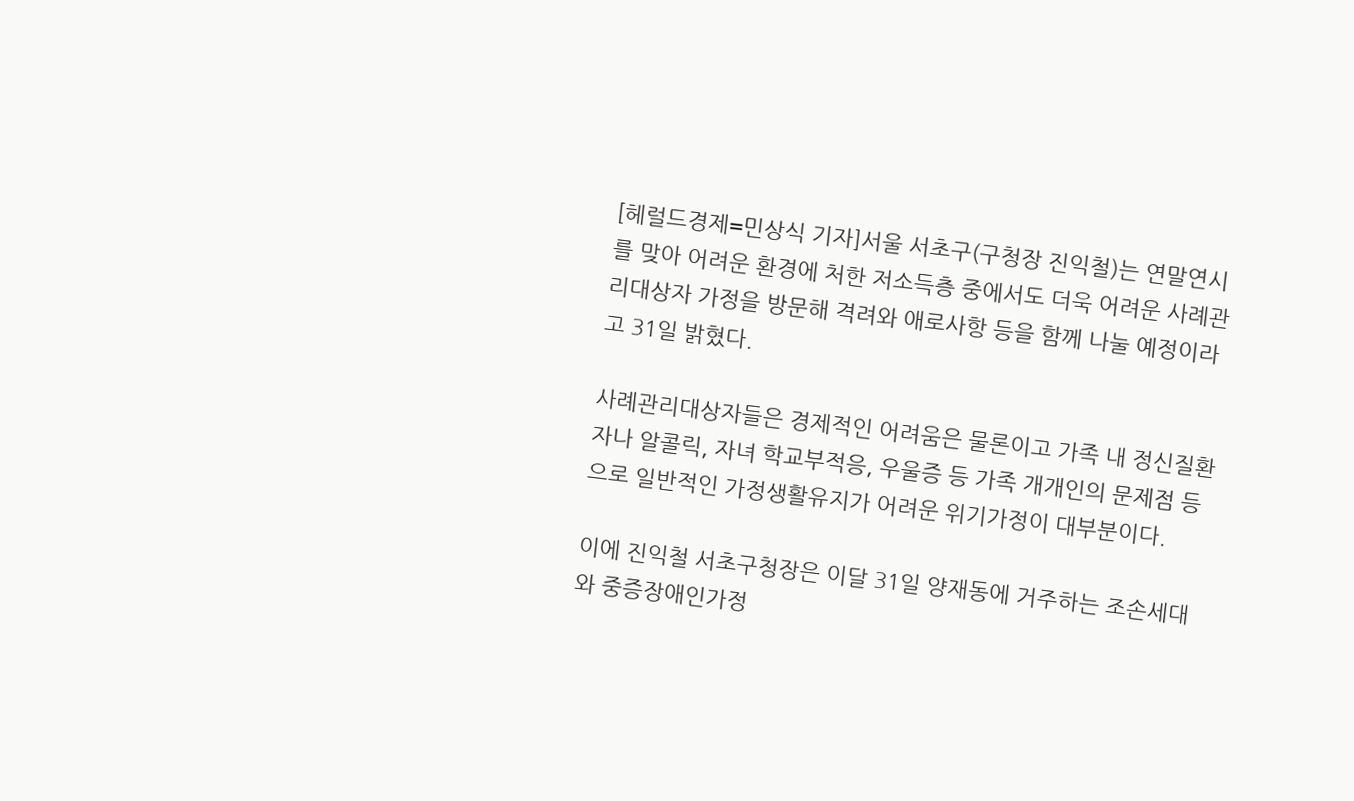[헤럴드경제=민상식 기자]서울 서초구(구청장 진익철)는 연말연시를 맞아 어려운 환경에 처한 저소득층 중에서도 더욱 어려운 사례관리대상자 가정을 방문해 격려와 애로사항 등을 함께 나눌 예정이라고 31일 밝혔다.

사례관리대상자들은 경제적인 어려움은 물론이고 가족 내 정신질환자나 알콜릭, 자녀 학교부적응, 우울증 등 가족 개개인의 문제점 등으로 일반적인 가정생활유지가 어려운 위기가정이 대부분이다.

이에 진익철 서초구청장은 이달 31일 양재동에 거주하는 조손세대와 중증장애인가정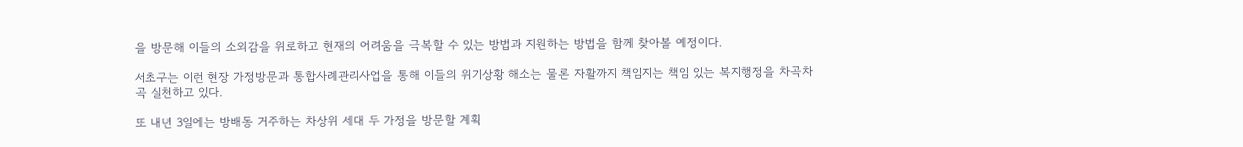을 방문해 이들의 소외감을 위로하고 현재의 어려움을 극복할 수 있는 방법과 지원하는 방법을 함께 찾아볼 예정이다.

서초구는 이런 현장 가정방문과 통합사례관리사업을 통해 이들의 위기상황 해소는 물론 자활까지 책임지는 책임 있는 복지행정을 차곡차곡 실천하고 있다.

또 내년 3일에는 방배동 거주하는 차상위 세대 두 가정을 방문할 계획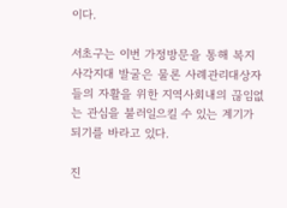이다.

서초구는 이번 가정방문을 통해 복지사각지대 발굴은 물론 사례관리대상자들의 자활을 위한 지역사회내의 끊임없는 관심을 불러일으킬 수 있는 계기가 되기를 바라고 있다.

진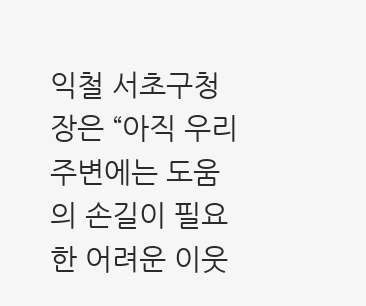익철 서초구청장은 “아직 우리 주변에는 도움의 손길이 필요한 어려운 이웃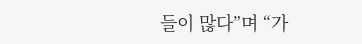들이 많다”며 “가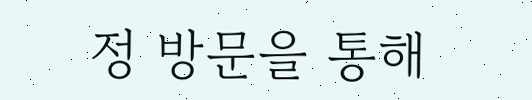정 방문을 통해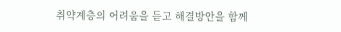취약계층의 어려움을 듣고 해결방안을 함께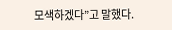모색하겠다”고 말했다.